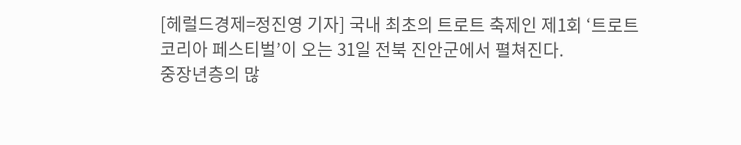[헤럴드경제=정진영 기자] 국내 최초의 트로트 축제인 제1회 ‘트로트코리아 페스티벌’이 오는 31일 전북 진안군에서 펼쳐진다.
중장년층의 많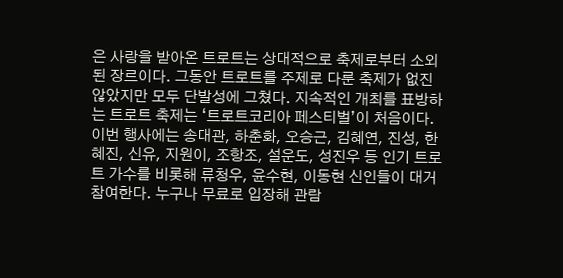은 사랑을 받아온 트로트는 상대적으로 축제로부터 소외된 장르이다. 그동안 트로트를 주제로 다룬 축제가 없진 않았지만 모두 단발성에 그쳤다. 지속적인 개최를 표방하는 트로트 축제는 ‘트로트코리아 페스티벌’이 처음이다.
이번 행사에는 송대관, 하춘화, 오승근, 김혜연, 진성, 한혜진, 신유, 지원이, 조항조, 설운도, 성진우 등 인기 트로트 가수를 비롯해 류청우, 윤수현, 이동현 신인들이 대거 참여한다. 누구나 무료로 입장해 관람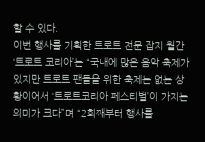할 수 있다.
이번 행사를 기획한 트로트 전문 잡지 월간 ‘트로트 코리아’는 “국내에 많은 음악 축제가 있지만 트로트 팬들을 위한 축제는 없는 상황이어서 ‘트로트코리아 페스티벌’이 가지는 의미가 크다”며 “2회째부터 행사를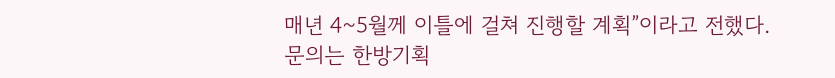매년 4~5월께 이틀에 걸쳐 진행할 계획”이라고 전했다.
문의는 한방기획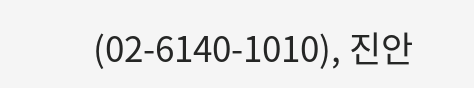(02-6140-1010), 진안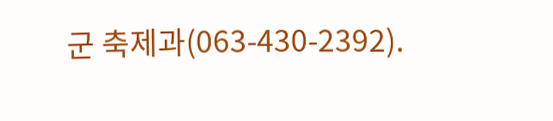군 축제과(063-430-2392).